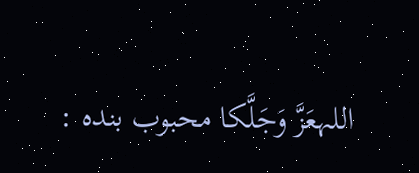اللہعَزَّ وَجَلَّکا محبوب بندہ :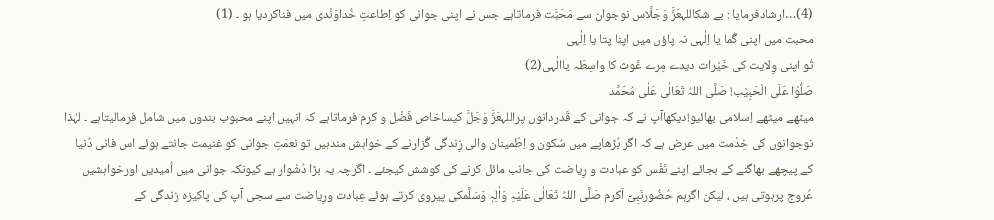(4)…ارشادفرمایا : بے شکاللہعَزَّ وَجَلَّاس نوجوان سے مَحَبَّت فرماتاہے جس نے اپنی جوانی کو اِطاعتِ خُداوَنْدی میں فناکردیا ہو ۔ (1)
محبت میں اپنی گُما یا اِلٰہی نہ پاؤں میں اپنا پتا یا اِلٰہی
تُو اپنی وِلایت کی خَیْرات دیدے مِرے غَوث کا واسِطَہ یاالٰہی(2)
صَلُّوْا عَلَی الْحَبِیْب! صَلَّی اللہُ تَعَالٰی عَلٰی مُحَمَّد
میٹھے میٹھے اِسلامی بھائیو!دیکھاآپ نے کہ جوانی کے قَدردانوں پراللہعَزَّ وَجَلَّ کیساخاص فَضْل و کرم فرماتاہے کہ انہیں اپنے محبوب بندوں میں شامل فرمالیتاہے ۔ لہٰذا نوجوانوں کی خِدْمت میں عرض ہے کہ اگر بُڑھاپے میں سُکون و اِطْمینان والی زِندگی گُزارنے کے خواہش مندہیں تو نعمَتِ جوانی کو غنیمت جانتے ہوئے اس فانی دُنیا کے پیچھے بھاگنے کے بجائے اپنے نَفْس کو عبادت و رِیاضت کی جانب مائل کرنے کی کوشش کیجئے ۔ اگرچہ یہ بڑا دُشْوار ہے کیونکہ جوانی میں اُمیدیں اورخواہشیں عُروج پرہوتی ہیں ، لیکن اگرہم حُضُورنَبِیِّ اَکرم صَلَّی اللہُ تَعَالٰی عَلَیْہِ وَاٰلِہٖ وَسَلَّمکی پیروی کرتے ہوئے عِبادت ورِیاضت سے سجی آپ کی پاکیزہ زندگی کے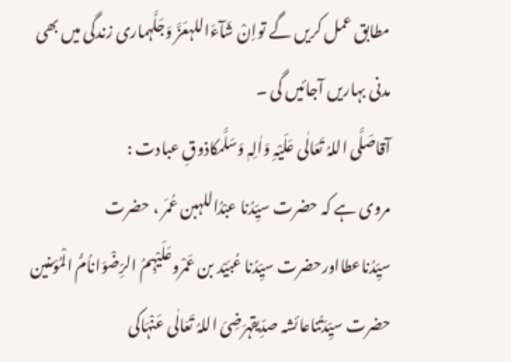مطابق عمل کریں گے تواِنْ شَآءَاللہعَزَّ وَجَلَّہماری زندگی میں بھی مدنی بہاریں آجائیں گی ۔
آقاصَلَّی اللہُ تَعَالٰی عَلَیْہِ وَاٰلِہٖ وَسَلَّمکاذوقِ عبادت :
مروی ہے کہ حضرت سیِّدُنا عبْدُاللہبن عُمَر ، حضرت سیِّدُناعطااورحضرت سیِّدُنا عُبَیْد بن عَمْروعَلَیْہِمُ الرِّضْوَاناُمُّ الْمُؤمنین حضرت سیِّدَتُناعائشہ صدِّیقہرَضِیَ اللہُ تَعَالٰی عَنْہَاکی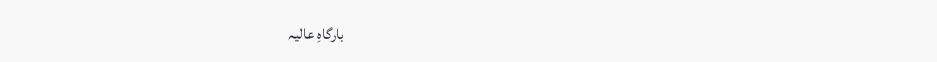بارگاہِ عالیہ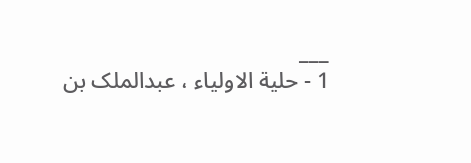___
1 - حلیة الاولیاء ، عبدالملک بن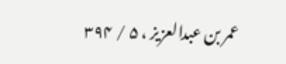عمر بن عبدالعزیز ، ۵ / ۳۹۴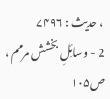، حدیث : ۷۴۹۶
2 - وسائِلِ بخشش مرمم ، ص۱۰۵